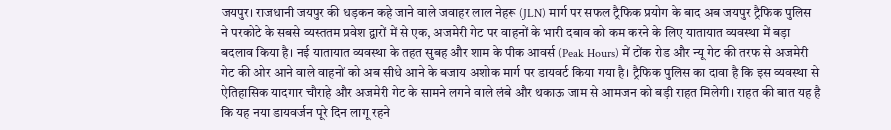जयपुर। राजधानी जयपुर की धड़कन कहे जाने वाले जवाहर लाल नेहरू (JLN) मार्ग पर सफल ट्रैफिक प्रयोग के बाद अब जयपुर ट्रैफिक पुलिस ने परकोटे के सबसे व्यस्ततम प्रवेश द्वारों में से एक, अजमेरी गेट पर वाहनों के भारी दबाव को कम करने के लिए यातायात व्यवस्था में बड़ा बदलाव किया है। नई यातायात व्यवस्था के तहत सुबह और शाम के पीक आवर्स (Peak Hours) में टोंक रोड और न्यू गेट की तरफ से अजमेरी गेट की ओर आने वाले वाहनों को अब सीधे आने के बजाय अशोक मार्ग पर डायवर्ट किया गया है। ट्रैफिक पुलिस का दावा है कि इस व्यवस्था से ऐतिहासिक यादगार चौराहे और अजमेरी गेट के सामने लगने वाले लंबे और थकाऊ जाम से आमजन को बड़ी राहत मिलेगी। राहत की बात यह है कि यह नया डायवर्जन पूरे दिन लागू रहने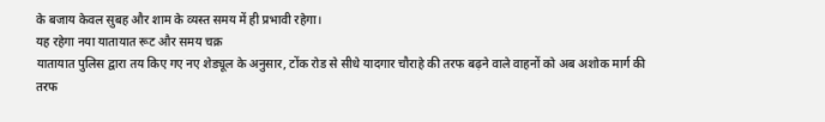के बजाय केवल सुबह और शाम के व्यस्त समय में ही प्रभावी रहेगा।
यह रहेगा नया यातायात रूट और समय चक्र
यातायात पुलिस द्वारा तय किए गए नए शेड्यूल के अनुसार, टोंक रोड से सीधे यादगार चौराहे की तरफ बढ़ने वाले वाहनों को अब अशोक मार्ग की तरफ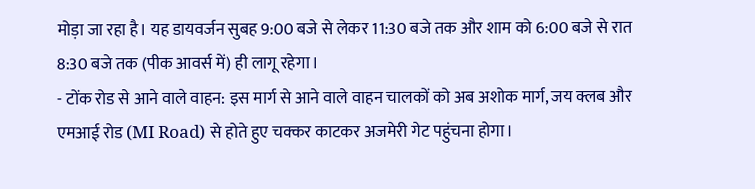मोड़ा जा रहा है। यह डायवर्जन सुबह 9:00 बजे से लेकर 11:30 बजे तक और शाम को 6:00 बजे से रात 8:30 बजे तक (पीक आवर्स में) ही लागू रहेगा।
- टोंक रोड से आने वाले वाहन: इस मार्ग से आने वाले वाहन चालकों को अब अशोक मार्ग, जय क्लब और एमआई रोड (MI Road) से होते हुए चक्कर काटकर अजमेरी गेट पहुंचना होगा।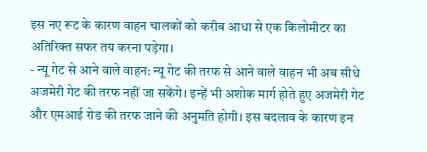इस नए रूट के कारण वाहन चालकों को करीब आधा से एक किलोमीटर का अतिरिक्त सफर तय करना पड़ेगा।
- न्यू गेट से आने वाले वाहन: न्यू गेट की तरफ से आने वाले वाहन भी अब सीधे अजमेरी गेट की तरफ नहीं जा सकेंगे। इन्हें भी अशोक मार्ग होते हुए अजमेरी गेट और एमआई रोड की तरफ जाने की अनुमति होगी। इस बदलाव के कारण इन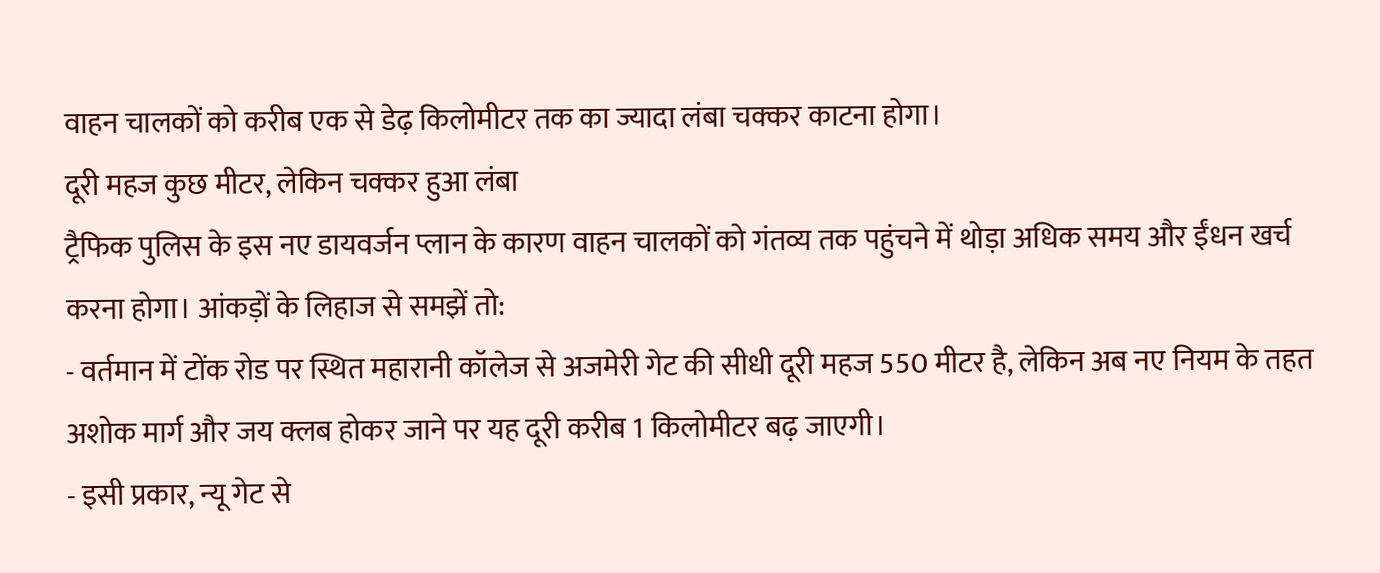वाहन चालकों को करीब एक से डेढ़ किलोमीटर तक का ज्यादा लंबा चक्कर काटना होगा।
दूरी महज कुछ मीटर, लेकिन चक्कर हुआ लंबा
ट्रैफिक पुलिस के इस नए डायवर्जन प्लान के कारण वाहन चालकों को गंतव्य तक पहुंचने में थोड़ा अधिक समय और ईंधन खर्च करना होगा। आंकड़ों के लिहाज से समझें तो:
- वर्तमान में टोंक रोड पर स्थित महारानी कॉलेज से अजमेरी गेट की सीधी दूरी महज 550 मीटर है, लेकिन अब नए नियम के तहत अशोक मार्ग और जय क्लब होकर जाने पर यह दूरी करीब 1 किलोमीटर बढ़ जाएगी।
- इसी प्रकार, न्यू गेट से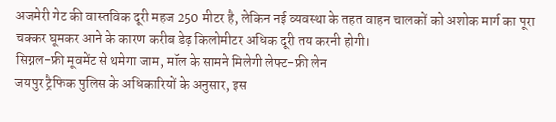अजमेरी गेट की वास्तविक दूरी महज 250 मीटर है, लेकिन नई व्यवस्था के तहत वाहन चालकों को अशोक मार्ग का पूरा चक्कर घूमकर आने के कारण करीब डेढ़ किलोमीटर अधिक दूरी तय करनी होगी।
सिग्नल-फ्री मूवमेंट से थमेगा जाम, मॉल के सामने मिलेगी लेफ्ट-फ्री लेन
जयपुर ट्रैफिक पुलिस के अधिकारियों के अनुसार, इस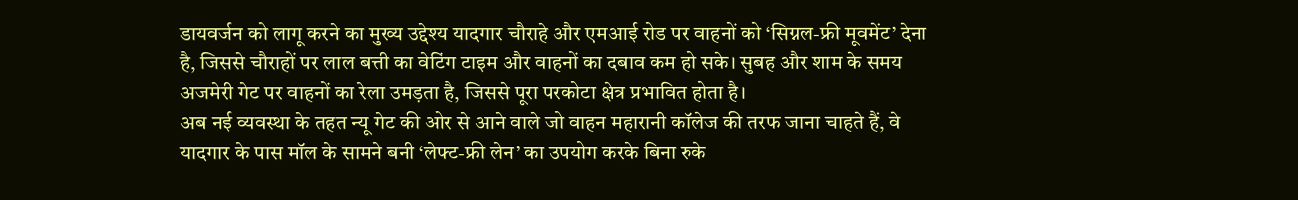डायवर्जन को लागू करने का मुख्य उद्देश्य यादगार चौराहे और एमआई रोड पर वाहनों को ‘सिग्नल-फ्री मूवमेंट’ देना है, जिससे चौराहों पर लाल बत्ती का वेटिंग टाइम और वाहनों का दबाव कम हो सके। सुबह और शाम के समय अजमेरी गेट पर वाहनों का रेला उमड़ता है, जिससे पूरा परकोटा क्षेत्र प्रभावित होता है।
अब नई व्यवस्था के तहत न्यू गेट की ओर से आने वाले जो वाहन महारानी कॉलेज की तरफ जाना चाहते हैं, वे यादगार के पास मॉल के सामने बनी ‘लेफ्ट-फ्री लेन’ का उपयोग करके बिना रुके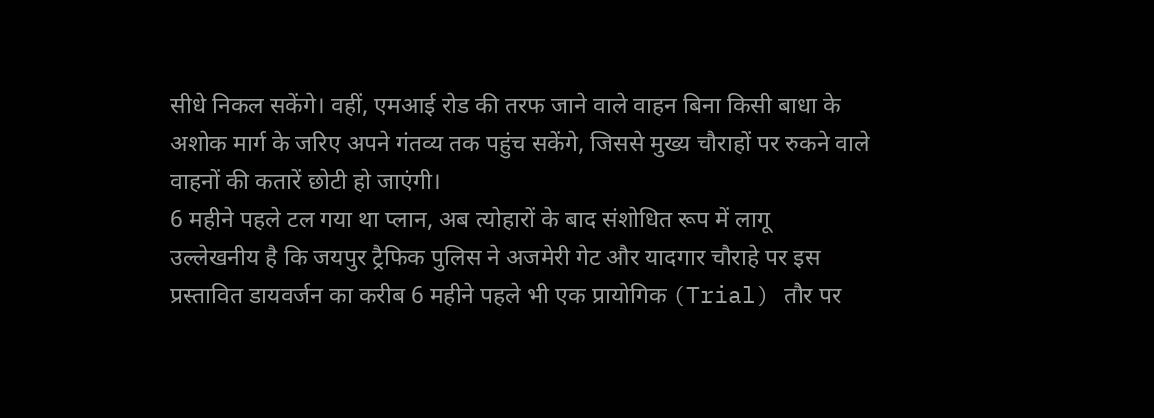सीधे निकल सकेंगे। वहीं, एमआई रोड की तरफ जाने वाले वाहन बिना किसी बाधा के अशोक मार्ग के जरिए अपने गंतव्य तक पहुंच सकेंगे, जिससे मुख्य चौराहों पर रुकने वाले वाहनों की कतारें छोटी हो जाएंगी।
6 महीने पहले टल गया था प्लान, अब त्योहारों के बाद संशोधित रूप में लागू
उल्लेखनीय है कि जयपुर ट्रैफिक पुलिस ने अजमेरी गेट और यादगार चौराहे पर इस प्रस्तावित डायवर्जन का करीब 6 महीने पहले भी एक प्रायोगिक (Trial) तौर पर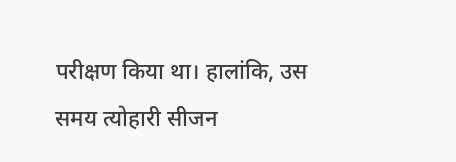परीक्षण किया था। हालांकि, उस समय त्योहारी सीजन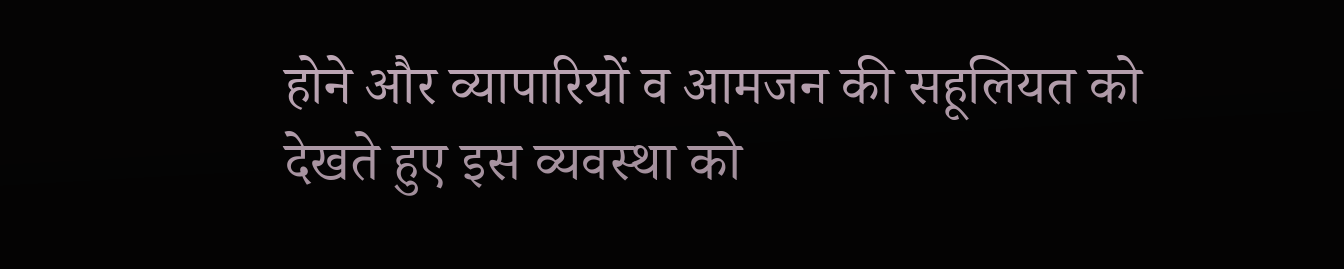होने और व्यापारियों व आमजन की सहूलियत को देखते हुए इस व्यवस्था को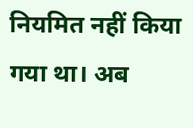नियमित नहीं किया गया था। अब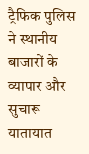ट्रैफिक पुलिस ने स्थानीय बाजारों के व्यापार और सुचारू यातायात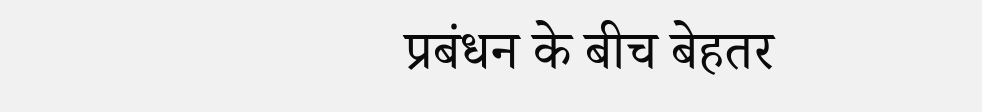प्रबंधन के बीच बेहतर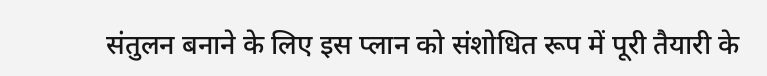संतुलन बनाने के लिए इस प्लान को संशोधित रूप में पूरी तैयारी के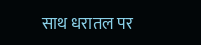साथ धरातल पर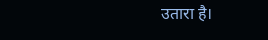उतारा है।